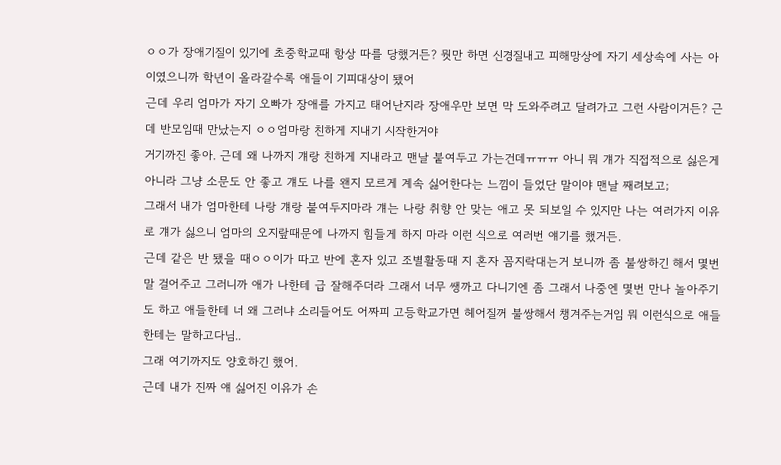ㅇㅇ가 장애기질이 있기에 초중학교때 항상 따를 당했거든? 뭣만 하면 신경질내고 피해망상에 자기 세상속에 사는 아이였으니까 학년이 올라갈수록 애들이 기피대상이 됐어
근데 우리 엄마가 자기 오빠가 장애를 가지고 태어난지라 장애우만 보면 막 도와주려고 달려가고 그런 사람이거든? 근데 반모임때 만났는지 ㅇㅇ엄마랑 친하게 지내기 시작한거야
거기까진 좋아. 근데 왜 나까지 걔랑 친하게 지내라고 맨날 붙여두고 가는건데ㅠㅠㅠ 아니 뭐 걔가 직접적으로 싫은게 아니라 그냥 소문도 안 좋고 걔도 나를 왠지 모르게 계속 싫어한다는 느낌이 들었단 말이야 맨날 째려보고;
그래서 내가 엄마한테 나랑 걔랑 붙여두지마라 걔는 나랑 취향 안 맞는 애고 못 되보일 수 있지만 나는 여러가지 이유로 걔가 싫으니 엄마의 오지랖때문에 나까지 힘들게 하지 마라 이런 식으로 여러번 얘기를 했거든.
근데 같은 반 됐을 때ㅇㅇ이가 따고 반에 혼자 있고 조별활동때 지 혼자 꼼지락대는거 보니까 좀 불쌍하긴 해서 몇번 말 걸어주고 그러니까 애가 나한테 급 잘해주더라 그래서 너무 쌩까고 다니기엔 좀 그래서 나중엔 몇번 만나 놀아주기도 하고 애들한테 너 왜 그러냐 소리들어도 어짜피 고등학교가면 헤어질꺼 불쌍해서 챙겨주는거임 뭐 이런식으로 애들한테는 말하고다님..
그래 여기까지도 양호하긴 했어.
근데 내가 진짜 얘 싫어진 이유가 손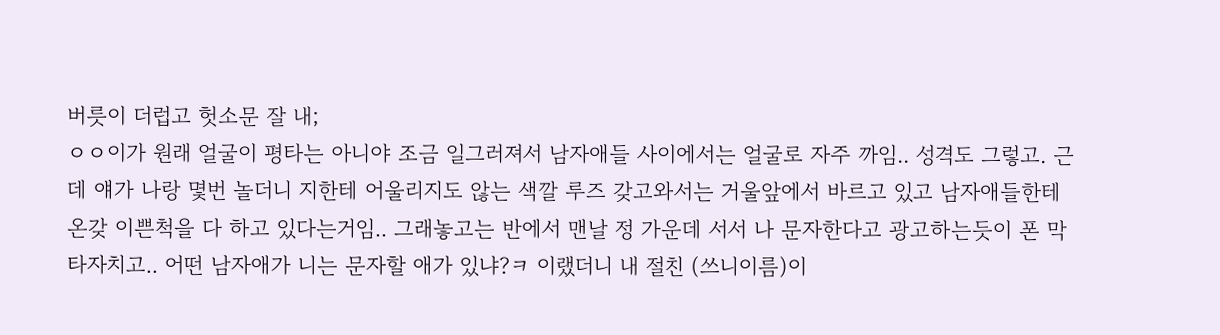버릇이 더럽고 헛소문 잘 내;
ㅇㅇ이가 원래 얼굴이 평타는 아니야 조금 일그러져서 남자애들 사이에서는 얼굴로 자주 까임.. 성격도 그렇고. 근데 얘가 나랑 몇번 놀더니 지한테 어울리지도 않는 색깔 루즈 갖고와서는 거울앞에서 바르고 있고 남자애들한테 온갖 이쁜척을 다 하고 있다는거임.. 그래놓고는 반에서 맨날 정 가운데 서서 나 문자한다고 광고하는듯이 폰 막 타자치고.. 어떤 남자애가 니는 문자할 애가 있냐?ㅋ 이랬더니 내 절친 (쓰니이름)이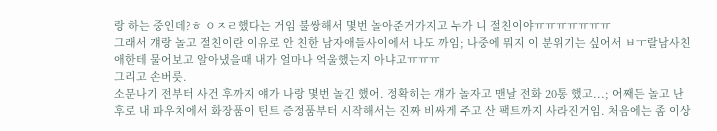랑 하는 중인데?ㅎ ㅇㅈㄹ했다는 거임 불쌍해서 몇번 놀아준거가지고 누가 니 절친이야ㅠㅠㅠㅠㅠㅠㅠ
그래서 걔랑 놀고 절친이란 이유로 안 친한 남자애들사이에서 나도 까임; 나중에 뭐지 이 분위기는 싶어서 ㅂㅜ랄남사친애한테 물어보고 알아냈을때 내가 얼마나 억울했는지 아냐고ㅠㅠㅠ
그리고 손버릇.
소문나기 전부터 사건 후까지 얘가 나랑 몇번 놀긴 했어. 정확히는 걔가 놀자고 맨날 전화 20통 했고...; 어째든 놀고 난 후로 내 파우치에서 화장품이 틴트 증정품부터 시작해서는 진짜 비싸게 주고 산 팩트까지 사라진거임. 처음에는 좀 이상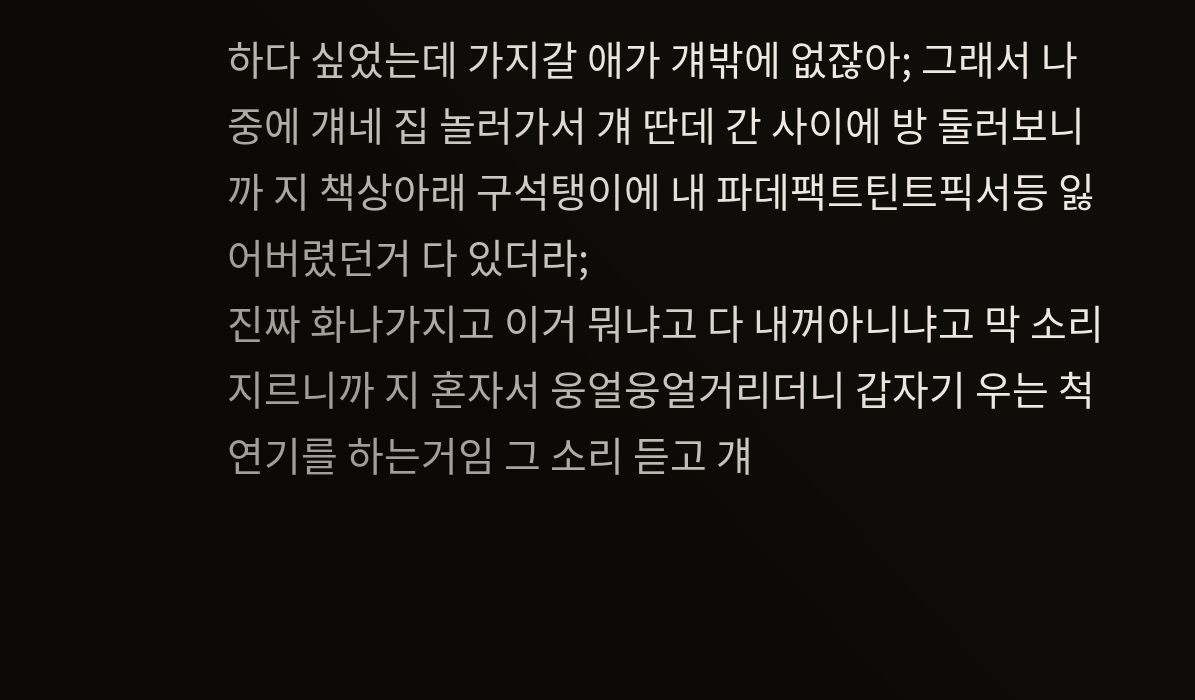하다 싶었는데 가지갈 애가 걔밖에 없잖아; 그래서 나중에 걔네 집 놀러가서 걔 딴데 간 사이에 방 둘러보니까 지 책상아래 구석탱이에 내 파데팩트틴트픽서등 잃어버렸던거 다 있더라;
진짜 화나가지고 이거 뭐냐고 다 내꺼아니냐고 막 소리지르니까 지 혼자서 웅얼웅얼거리더니 갑자기 우는 척 연기를 하는거임 그 소리 듣고 걔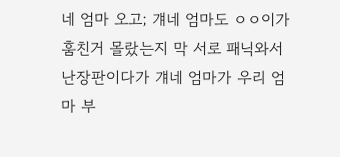네 엄마 오고; 걔네 엄마도 ㅇㅇ이가 훔친거 몰랐는지 막 서로 패닉와서 난장판이다가 걔네 엄마가 우리 엄마 부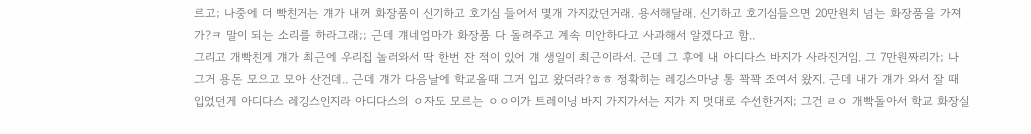르고; 나중에 더 빡친거는 걔가 내꺼 화장품이 신기하고 호기심 들어서 몇개 가지갔던거래. 용서해달래. 신기하고 호기심들으면 20만원치 넘는 화장품을 가져가?ㅋ 말이 되는 소리를 하라그래;; 근데 걔네엄마가 화장품 다 돌려주고 계속 미안하다고 사과해서 알겠다고 함..
그리고 개빡친게 걔가 최근에 우리집 놀러와서 딱 한번 잔 적이 있어 걔 생일이 최근이라서. 근데 그 후에 내 아디다스 바지가 사라진거임. 그 7만원짜리가; 나 그거 용돈 모으고 모아 산건데.. 근데 걔가 다음날에 학교올때 그거 입고 왔더라?ㅎㅎ 정확히는 레깅스마냥 통 꽉꽉 조여서 왔지. 근데 내가 걔가 와서 잘 때 입었던게 아디다스 레깅스인지라 아디다스의 ㅇ자도 모르는 ㅇㅇ이가 트레이닝 바지 가지가서는 지가 지 멋대로 수선한거지; 그건 ㄹㅇ 개빡돌아서 학교 화장실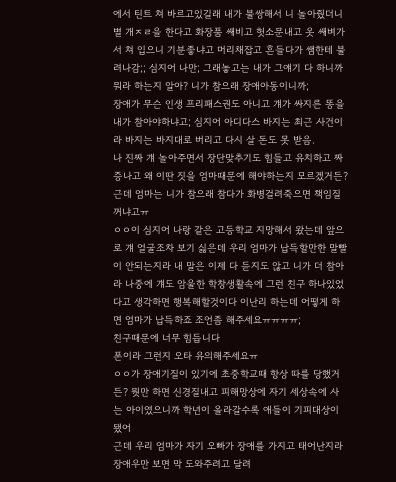에서 틴트 쳐 바르고있길래 내가 불쌍해서 니 놀아줬더니 별 개ㅈㄹ을 한다고 화장품 쌔비고 헛소문내고 옷 쌔벼가서 쳐 입으니 기분좋냐고 머리채잡고 흔들다가 쌤한테 불려나감;; 심지어 나만; 그래놓고는 내가 그얘기 다 하니까 뭐라 하는지 알아? 니가 참으래 장애아동이니까;
장애가 무슨 인생 프리패스권도 아니고 걔가 싸지른 똥을 내가 참아야하냐고; 심지어 아디다스 바지는 최근 사건이라 바지는 바지대로 버리고 다시 살 돈도 못 받음.
나 진짜 걔 놀아주면서 장단맞추기도 힘들고 유치하고 짜증나고 왜 이딴 짓을 엄마때문에 해야하는지 모르겠거든? 근데 엄마는 니가 참으래 참다가 화병걸려죽으면 책임질꺼냐고ㅠ
ㅇㅇ이 심지어 나랑 같은 고등학교 지망해서 왔는데 앞으로 걔 얼굴조차 보기 싫은데 우리 엄마가 납득할만한 말빨이 안되는지라 내 말은 이제 다 듣지도 않고 니가 더 참아라 나중에 걔도 암울한 학창생활속에 그런 친구 하나있었다고 생각하면 행복해할것이다 이난리 하는데 어떻게 하면 엄마가 납득하죠 조언좀 해주세요ㅠㅠㅠㅠ;
친구때문에 너무 힘듭니다
폰이라 그런지 오타 유의해주세요ㅠ
ㅇㅇ가 장애기질이 있기에 초중학교때 항상 따를 당했거든? 뭣만 하면 신경질내고 피해망상에 자기 세상속에 사는 아이였으니까 학년이 올라갈수록 애들이 기피대상이 됐어
근데 우리 엄마가 자기 오빠가 장애를 가지고 태어난지라 장애우만 보면 막 도와주려고 달려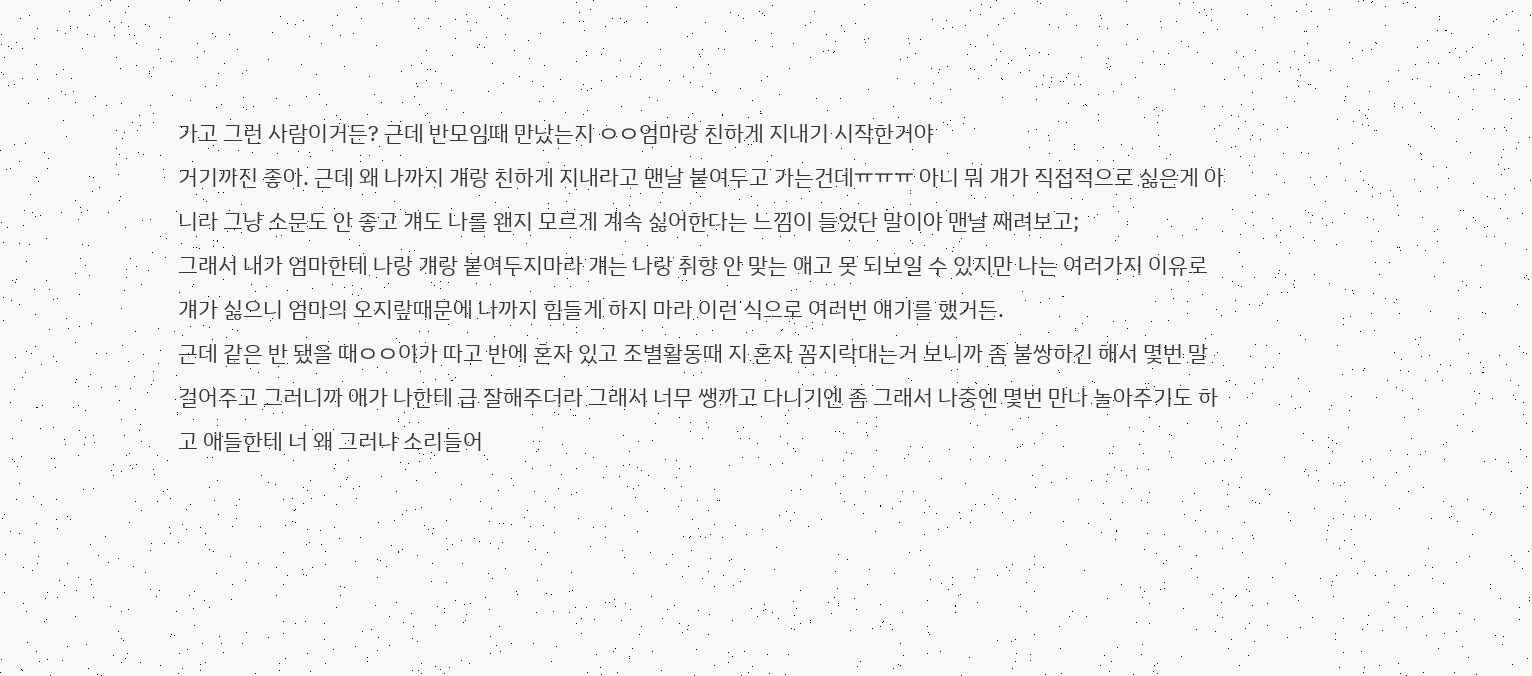가고 그런 사람이거든? 근데 반모임때 만났는지 ㅇㅇ엄마랑 친하게 지내기 시작한거야
거기까진 좋아. 근데 왜 나까지 걔랑 친하게 지내라고 맨날 붙여두고 가는건데ㅠㅠㅠ 아니 뭐 걔가 직접적으로 싫은게 아니라 그냥 소문도 안 좋고 걔도 나를 왠지 모르게 계속 싫어한다는 느낌이 들었단 말이야 맨날 째려보고;
그래서 내가 엄마한테 나랑 걔랑 붙여두지마라 걔는 나랑 취향 안 맞는 애고 못 되보일 수 있지만 나는 여러가지 이유로 걔가 싫으니 엄마의 오지랖때문에 나까지 힘들게 하지 마라 이런 식으로 여러번 얘기를 했거든.
근데 같은 반 됐을 때ㅇㅇ이가 따고 반에 혼자 있고 조별활동때 지 혼자 꼼지락대는거 보니까 좀 불쌍하긴 해서 몇번 말 걸어주고 그러니까 애가 나한테 급 잘해주더라 그래서 너무 쌩까고 다니기엔 좀 그래서 나중엔 몇번 만나 놀아주기도 하고 애들한테 너 왜 그러냐 소리들어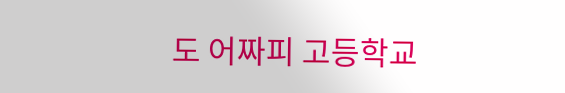도 어짜피 고등학교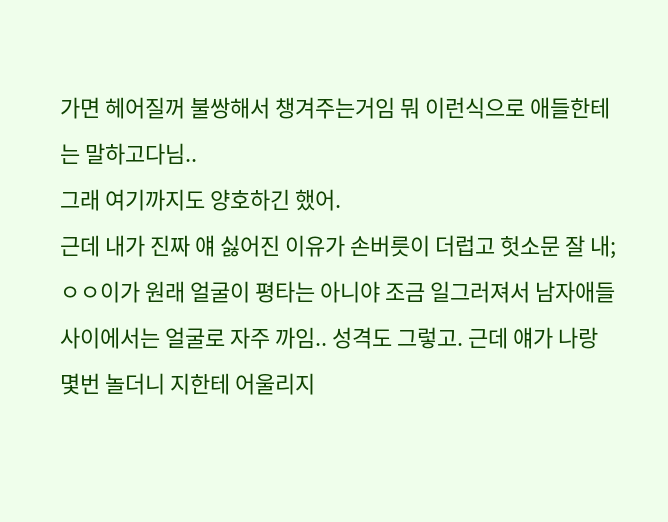가면 헤어질꺼 불쌍해서 챙겨주는거임 뭐 이런식으로 애들한테는 말하고다님..
그래 여기까지도 양호하긴 했어.
근데 내가 진짜 얘 싫어진 이유가 손버릇이 더럽고 헛소문 잘 내;
ㅇㅇ이가 원래 얼굴이 평타는 아니야 조금 일그러져서 남자애들 사이에서는 얼굴로 자주 까임.. 성격도 그렇고. 근데 얘가 나랑 몇번 놀더니 지한테 어울리지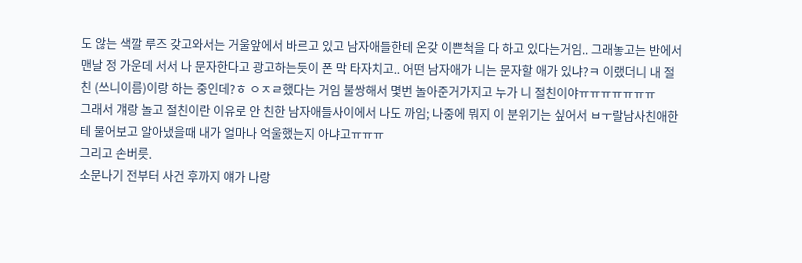도 않는 색깔 루즈 갖고와서는 거울앞에서 바르고 있고 남자애들한테 온갖 이쁜척을 다 하고 있다는거임.. 그래놓고는 반에서 맨날 정 가운데 서서 나 문자한다고 광고하는듯이 폰 막 타자치고.. 어떤 남자애가 니는 문자할 애가 있냐?ㅋ 이랬더니 내 절친 (쓰니이름)이랑 하는 중인데?ㅎ ㅇㅈㄹ했다는 거임 불쌍해서 몇번 놀아준거가지고 누가 니 절친이야ㅠㅠㅠㅠㅠㅠㅠ
그래서 걔랑 놀고 절친이란 이유로 안 친한 남자애들사이에서 나도 까임; 나중에 뭐지 이 분위기는 싶어서 ㅂㅜ랄남사친애한테 물어보고 알아냈을때 내가 얼마나 억울했는지 아냐고ㅠㅠㅠ
그리고 손버릇.
소문나기 전부터 사건 후까지 얘가 나랑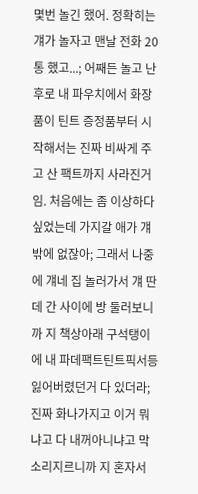몇번 놀긴 했어. 정확히는 걔가 놀자고 맨날 전화 20통 했고...; 어째든 놀고 난 후로 내 파우치에서 화장품이 틴트 증정품부터 시작해서는 진짜 비싸게 주고 산 팩트까지 사라진거임. 처음에는 좀 이상하다 싶었는데 가지갈 애가 걔밖에 없잖아; 그래서 나중에 걔네 집 놀러가서 걔 딴데 간 사이에 방 둘러보니까 지 책상아래 구석탱이에 내 파데팩트틴트픽서등 잃어버렸던거 다 있더라;
진짜 화나가지고 이거 뭐냐고 다 내꺼아니냐고 막 소리지르니까 지 혼자서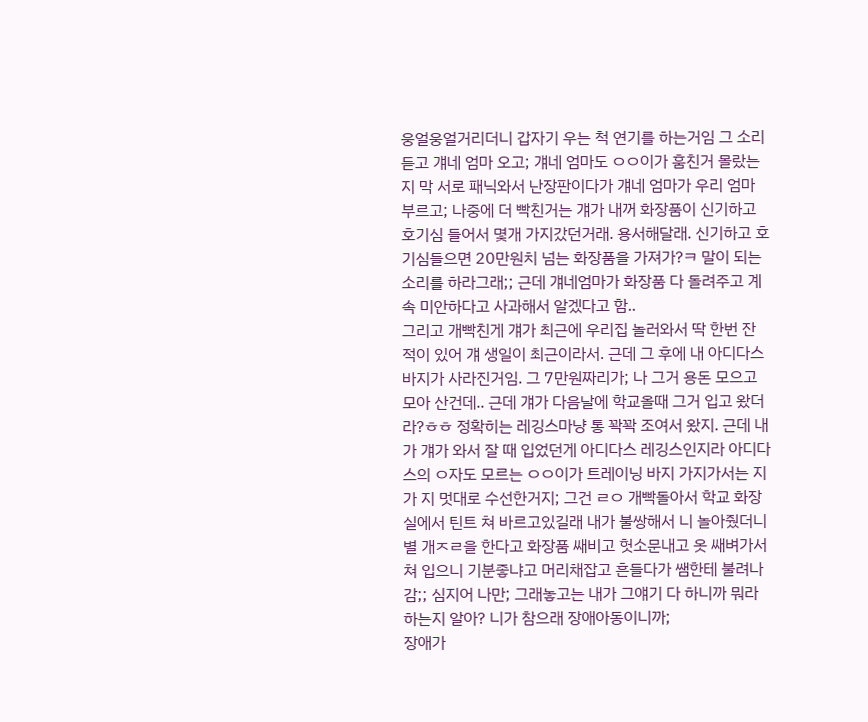웅얼웅얼거리더니 갑자기 우는 척 연기를 하는거임 그 소리 듣고 걔네 엄마 오고; 걔네 엄마도 ㅇㅇ이가 훔친거 몰랐는지 막 서로 패닉와서 난장판이다가 걔네 엄마가 우리 엄마 부르고; 나중에 더 빡친거는 걔가 내꺼 화장품이 신기하고 호기심 들어서 몇개 가지갔던거래. 용서해달래. 신기하고 호기심들으면 20만원치 넘는 화장품을 가져가?ㅋ 말이 되는 소리를 하라그래;; 근데 걔네엄마가 화장품 다 돌려주고 계속 미안하다고 사과해서 알겠다고 함..
그리고 개빡친게 걔가 최근에 우리집 놀러와서 딱 한번 잔 적이 있어 걔 생일이 최근이라서. 근데 그 후에 내 아디다스 바지가 사라진거임. 그 7만원짜리가; 나 그거 용돈 모으고 모아 산건데.. 근데 걔가 다음날에 학교올때 그거 입고 왔더라?ㅎㅎ 정확히는 레깅스마냥 통 꽉꽉 조여서 왔지. 근데 내가 걔가 와서 잘 때 입었던게 아디다스 레깅스인지라 아디다스의 ㅇ자도 모르는 ㅇㅇ이가 트레이닝 바지 가지가서는 지가 지 멋대로 수선한거지; 그건 ㄹㅇ 개빡돌아서 학교 화장실에서 틴트 쳐 바르고있길래 내가 불쌍해서 니 놀아줬더니 별 개ㅈㄹ을 한다고 화장품 쌔비고 헛소문내고 옷 쌔벼가서 쳐 입으니 기분좋냐고 머리채잡고 흔들다가 쌤한테 불려나감;; 심지어 나만; 그래놓고는 내가 그얘기 다 하니까 뭐라 하는지 알아? 니가 참으래 장애아동이니까;
장애가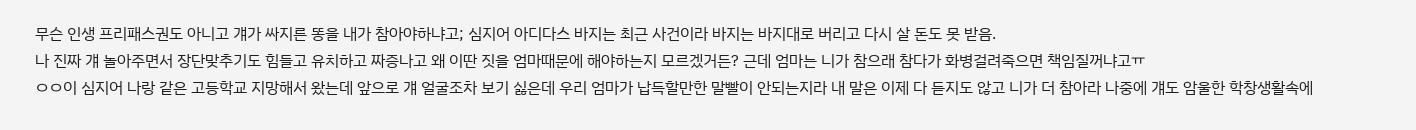무슨 인생 프리패스권도 아니고 걔가 싸지른 똥을 내가 참아야하냐고; 심지어 아디다스 바지는 최근 사건이라 바지는 바지대로 버리고 다시 살 돈도 못 받음.
나 진짜 걔 놀아주면서 장단맞추기도 힘들고 유치하고 짜증나고 왜 이딴 짓을 엄마때문에 해야하는지 모르겠거든? 근데 엄마는 니가 참으래 참다가 화병걸려죽으면 책임질꺼냐고ㅠ
ㅇㅇ이 심지어 나랑 같은 고등학교 지망해서 왔는데 앞으로 걔 얼굴조차 보기 싫은데 우리 엄마가 납득할만한 말빨이 안되는지라 내 말은 이제 다 듣지도 않고 니가 더 참아라 나중에 걔도 암울한 학창생활속에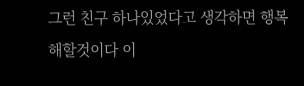그런 친구 하나있었다고 생각하면 행복해할것이다 이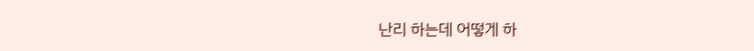난리 하는데 어떻게 하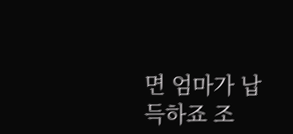면 엄마가 납득하죠 조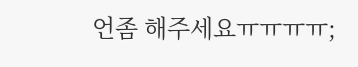언좀 해주세요ㅠㅠㅠㅠ;